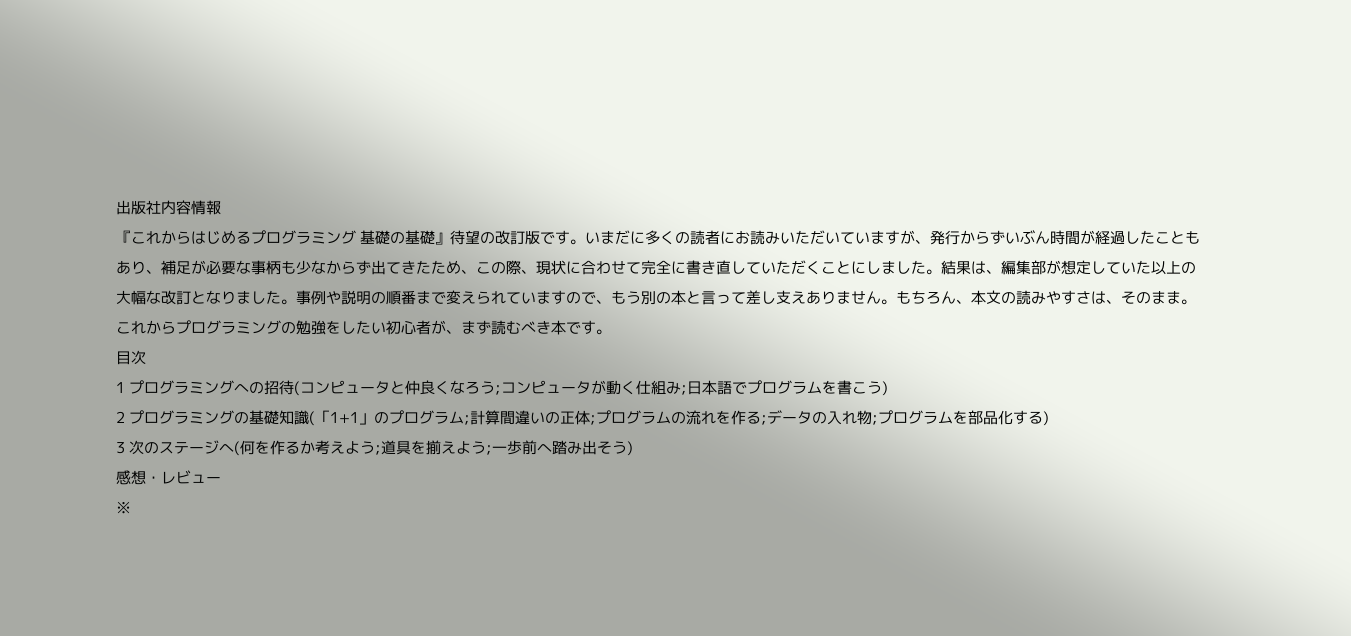出版社内容情報
『これからはじめるプログラミング 基礎の基礎』待望の改訂版です。いまだに多くの読者にお読みいただいていますが、発行からずいぶん時間が経過したこともあり、補足が必要な事柄も少なからず出てきたため、この際、現状に合わせて完全に書き直していただくことにしました。結果は、編集部が想定していた以上の大幅な改訂となりました。事例や説明の順番まで変えられていますので、もう別の本と言って差し支えありません。もちろん、本文の読みやすさは、そのまま。これからプログラミングの勉強をしたい初心者が、まず読むべき本です。
目次
1 プログラミングへの招待(コンピュータと仲良くなろう;コンピュータが動く仕組み;日本語でプログラムを書こう)
2 プログラミングの基礎知識(「1+1」のプログラム;計算間違いの正体;プログラムの流れを作る;データの入れ物;プログラムを部品化する)
3 次のステージへ(何を作るか考えよう;道具を揃えよう;一歩前へ踏み出そう)
感想・レビュー
※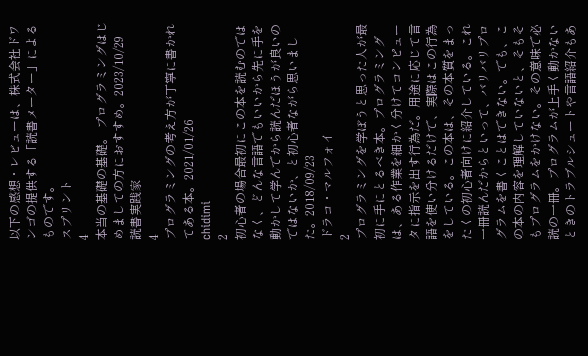以下の感想・レビューは、株式会社ドワンゴの提供する「読書メーター」によるものです。
スプリント
4
本当の基礎の基礎。 プログラミングはじめましての方におすすめ。2023/10/29
読書実践家
4
プログラミングの考え方が丁寧に書かれてある本。2021/01/26
chidimi
2
初心者の場合最初にこの本を読むのではなく、どんな言語でもいいから先に手を動かして学んでから読んだほうが良いのではないか、と初心者ながら思いました。2018/09/23
ドラコ・マルフォイ
2
プログラミングを学ぼうと思った人が最初に手にとるべき本。プログラミングは、ある作業を細かく分けてコンピュータに指示を出す行為だ。用途に応じて言語を使い分けるだけで、実際はこの行為をしている。この本は、その本質をまったくの初心者向けに紹介している。これ一冊読んだからといって、バリバリプログラムを書くことはできない。でも、この本の内容を理解していないと、そもそもプログラムをかけない。その意味で必読の一冊。プログラムが上手く動かないときのトラブルシュートや言語紹介もあ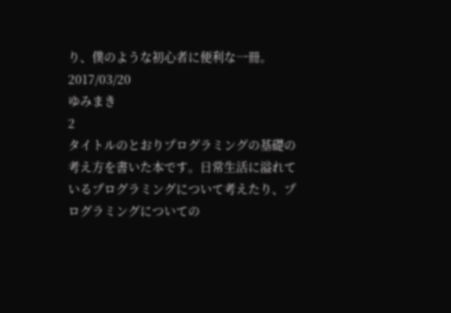り、僕のような初心者に便利な一冊。2017/03/20
ゆみまき
2
タイトルのとおりプログラミングの基礎の考え方を書いた本です。日常生活に溢れているプログラミングについて考えたり、プログラミングについての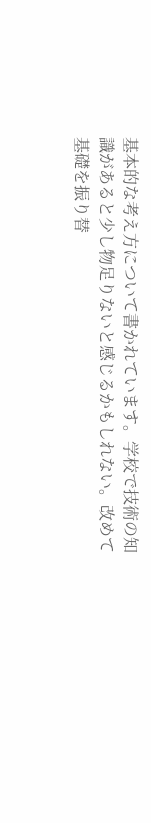基本的な考え方について書かれています。学校で技術の知識があると少し物足りないと感じるかもしれない。改めて基礎を振り替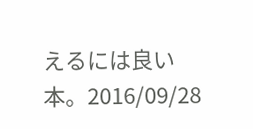えるには良い本。2016/09/28